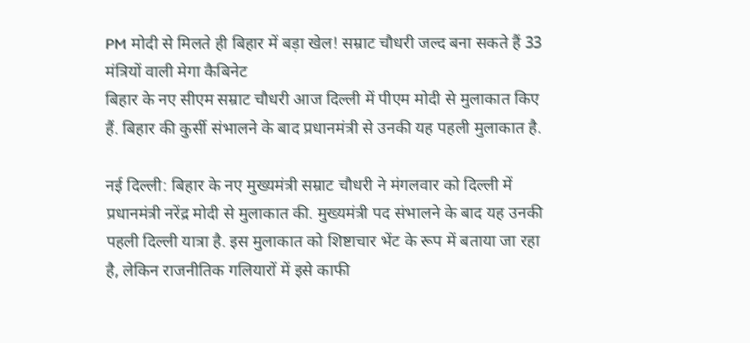PM मोदी से मिलते ही बिहार में बड़ा खेल! सम्राट चौधरी जल्द बना सकते हैं 33 मंत्रियों वाली मेगा कैबिनेट
बिहार के नए सीएम सम्राट चौधरी आज दिल्ली में पीएम मोदी से मुलाकात किए हैं. बिहार की कुर्सी संभालने के बाद प्रधानमंत्री से उनकी यह पहली मुलाकात है.

नई दिल्ली: बिहार के नए मुख्यमंत्री सम्राट चौधरी ने मंगलवार को दिल्ली में प्रधानमंत्री नरेंद्र मोदी से मुलाकात की. मुख्यमंत्री पद संभालने के बाद यह उनकी पहली दिल्ली यात्रा है. इस मुलाकात को शिष्टाचार भेंट के रूप में बताया जा रहा है, लेकिन राजनीतिक गलियारों में इसे काफी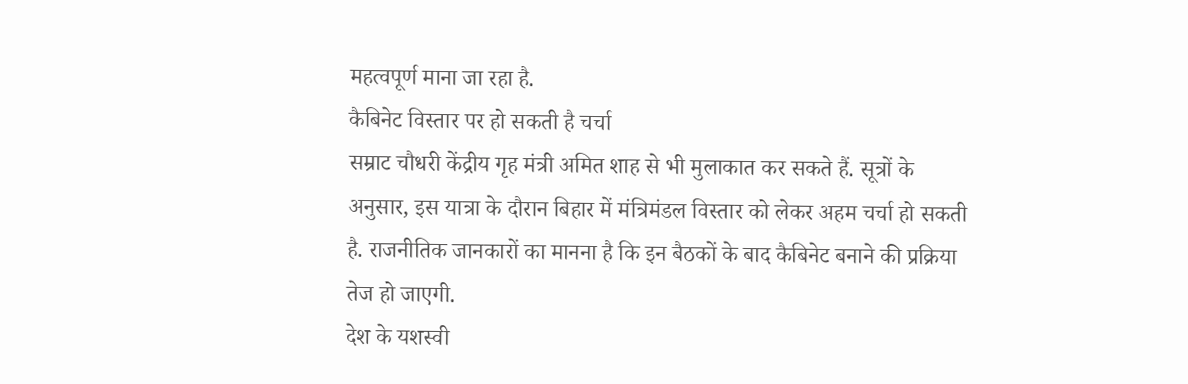महत्वपूर्ण माना जा रहा है.
कैबिनेट विस्तार पर हो सकती है चर्चा
सम्राट चौधरी केंद्रीय गृह मंत्री अमित शाह से भी मुलाकात कर सकते हैं. सूत्रों के अनुसार, इस यात्रा के दौरान बिहार में मंत्रिमंडल विस्तार को लेकर अहम चर्चा हो सकती है. राजनीतिक जानकारों का मानना है कि इन बैठकों के बाद कैबिनेट बनाने की प्रक्रिया तेज हो जाएगी.
देश के यशस्वी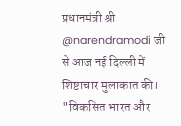प्रधानमंत्री श्री @narendramodi जी से आज नई दिल्ली में शिष्टाचार मुलाकात की।
"विकसित भारत और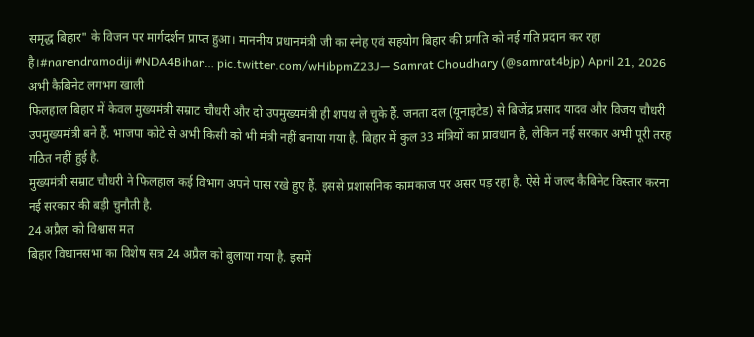समृद्ध बिहार" के विजन पर मार्गदर्शन प्राप्त हुआ। माननीय प्रधानमंत्री जी का स्नेह एवं सहयोग बिहार की प्रगति को नई गति प्रदान कर रहा है।#narendramodiji #NDA4Bihar… pic.twitter.com/wHibpmZ23J— Samrat Choudhary (@samrat4bjp) April 21, 2026
अभी कैबिनेट लगभग खाली
फिलहाल बिहार में केवल मुख्यमंत्री सम्राट चौधरी और दो उपमुख्यमंत्री ही शपथ ले चुके हैं. जनता दल (यूनाइटेड) से बिजेंद्र प्रसाद यादव और विजय चौधरी उपमुख्यमंत्री बने हैं. भाजपा कोटे से अभी किसी को भी मंत्री नहीं बनाया गया है. बिहार में कुल 33 मंत्रियों का प्रावधान है, लेकिन नई सरकार अभी पूरी तरह गठित नहीं हुई है.
मुख्यमंत्री सम्राट चौधरी ने फिलहाल कई विभाग अपने पास रखे हुए हैं. इससे प्रशासनिक कामकाज पर असर पड़ रहा है. ऐसे में जल्द कैबिनेट विस्तार करना नई सरकार की बड़ी चुनौती है.
24 अप्रैल को विश्वास मत
बिहार विधानसभा का विशेष सत्र 24 अप्रैल को बुलाया गया है. इसमें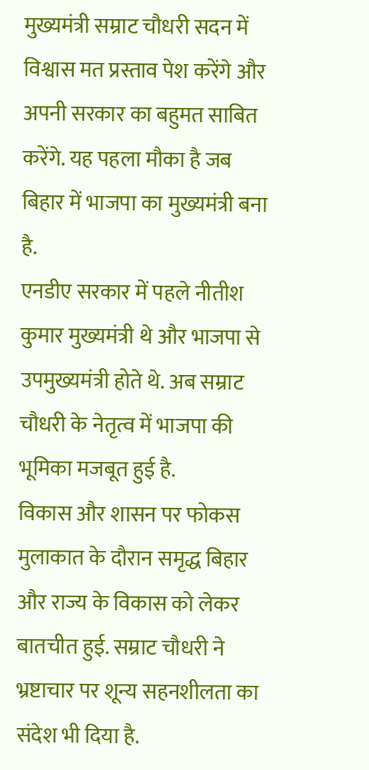मुख्यमंत्री सम्राट चौधरी सदन में विश्वास मत प्रस्ताव पेश करेंगे और अपनी सरकार का बहुमत साबित करेंगे. यह पहला मौका है जब बिहार में भाजपा का मुख्यमंत्री बना है.
एनडीए सरकार में पहले नीतीश कुमार मुख्यमंत्री थे और भाजपा से उपमुख्यमंत्री होते थे. अब सम्राट चौधरी के नेतृत्व में भाजपा की भूमिका मजबूत हुई है.
विकास और शासन पर फोकस
मुलाकात के दौरान समृद्ध बिहार और राज्य के विकास को लेकर बातचीत हुई. सम्राट चौधरी ने भ्रष्टाचार पर शून्य सहनशीलता का संदेश भी दिया है.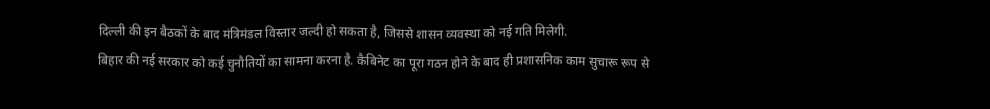दिल्ली की इन बैठकों के बाद मंत्रिमंडल विस्तार जल्दी हो सकता है, जिससे शासन व्यवस्था को नई गति मिलेगी.
बिहार की नई सरकार को कई चुनौतियों का सामना करना है. कैबिनेट का पूरा गठन होने के बाद ही प्रशासनिक काम सुचारू रूप से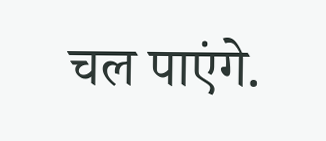चल पाएंगे.